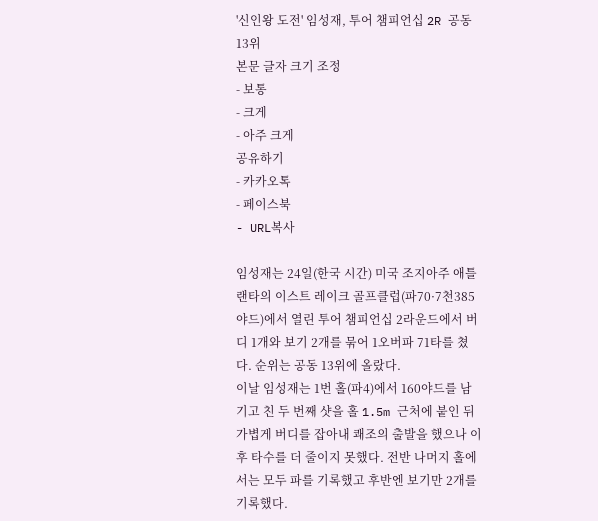'신인왕 도전' 임성재, 투어 챔피언십 2R 공동 13위
본문 글자 크기 조정
- 보통
- 크게
- 아주 크게
공유하기
- 카카오톡
- 페이스북
- URL복사

임성재는 24일(한국 시간) 미국 조지아주 애틀랜타의 이스트 레이크 골프클럽(파70·7천385야드)에서 열린 투어 챔피언십 2라운드에서 버디 1개와 보기 2개를 묶어 1오버파 71타를 쳤다. 순위는 공동 13위에 올랐다.
이날 임성재는 1번 홀(파4)에서 160야드를 남기고 친 두 번째 샷을 홀 1.5m 근처에 붙인 뒤 가볍게 버디를 잡아내 쾌조의 출발을 했으나 이후 타수를 더 줄이지 못했다. 전반 나머지 홀에서는 모두 파를 기록했고 후반엔 보기만 2개를 기록했다.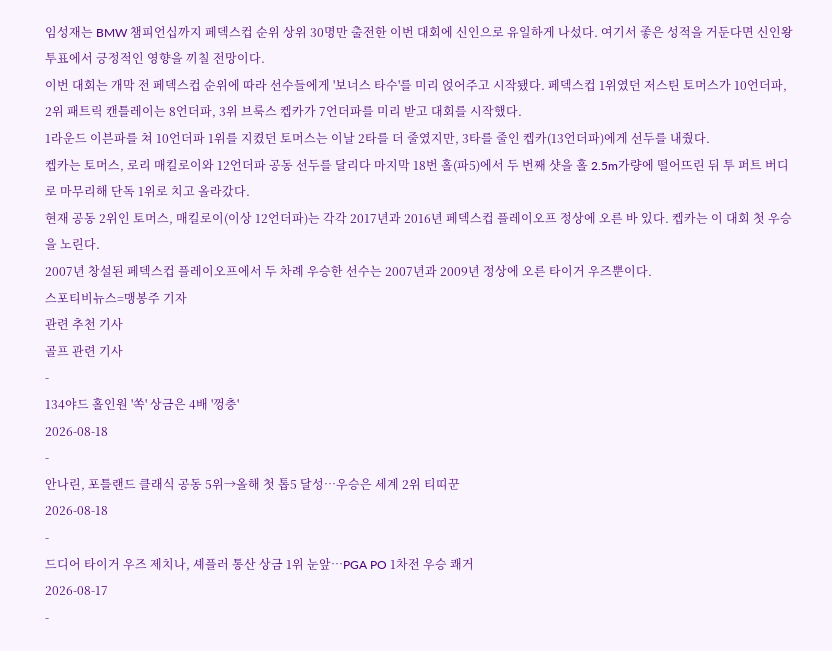임성재는 BMW 챔피언십까지 페덱스컵 순위 상위 30명만 출전한 이번 대회에 신인으로 유일하게 나섰다. 여기서 좋은 성적을 거둔다면 신인왕 투표에서 긍정적인 영향을 끼칠 전망이다.
이번 대회는 개막 전 페덱스컵 순위에 따라 선수들에게 '보너스 타수'를 미리 얹어주고 시작됐다. 페덱스컵 1위였던 저스틴 토머스가 10언더파, 2위 패트릭 캔틀레이는 8언더파, 3위 브룩스 켑카가 7언더파를 미리 받고 대회를 시작했다.
1라운드 이븐파를 쳐 10언더파 1위를 지켰던 토머스는 이날 2타를 더 줄였지만, 3타를 줄인 켑카(13언더파)에게 선두를 내줬다.
켑카는 토머스, 로리 매킬로이와 12언더파 공동 선두를 달리다 마지막 18번 홀(파5)에서 두 번째 샷을 홀 2.5m가량에 떨어뜨린 뒤 투 퍼트 버디로 마무리해 단독 1위로 치고 올라갔다.
현재 공동 2위인 토머스, 매킬로이(이상 12언더파)는 각각 2017년과 2016년 페덱스컵 플레이오프 정상에 오른 바 있다. 켑카는 이 대회 첫 우승을 노린다.
2007년 창설된 페덱스컵 플레이오프에서 두 차례 우승한 선수는 2007년과 2009년 정상에 오른 타이거 우즈뿐이다.
스포티비뉴스=맹봉주 기자
관련 추천 기사
골프 관련 기사
-
134야드 홀인원 '쏙' 상금은 4배 '껑충'
2026-08-18
-
안나린, 포틀랜드 클래식 공동 5위→올해 첫 톱5 달성…우승은 세계 2위 티띠꾼
2026-08-18
-
드디어 타이거 우즈 제치나, 셰플러 통산 상금 1위 눈앞…PGA PO 1차전 우승 쾌거
2026-08-17
-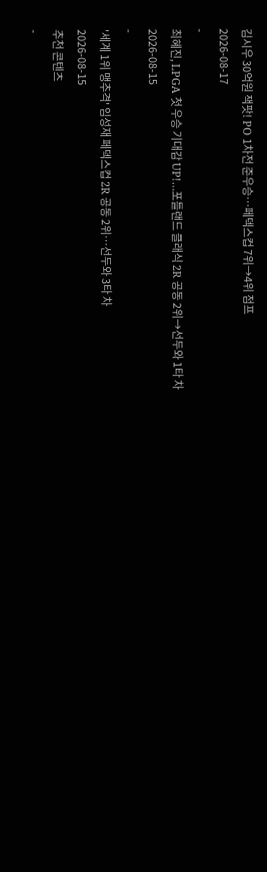김시우 30억원 잭팟! PO 1차전 준우승…페덱스컵 7위→4위 점프
2026-08-17
-
최혜진, LPGA 첫 우승 기대감 UP!…포틀랜드 클래식 2R 공동 2위→선두와 1타 차
2026-08-15
-
'세계 1위 맹추격' 임성재 페덱스컵 2R 공동 2위…선두와 3타 차
2026-08-15
추천 콘텐츠
-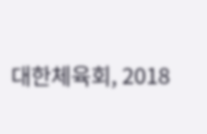대한체육회, 2018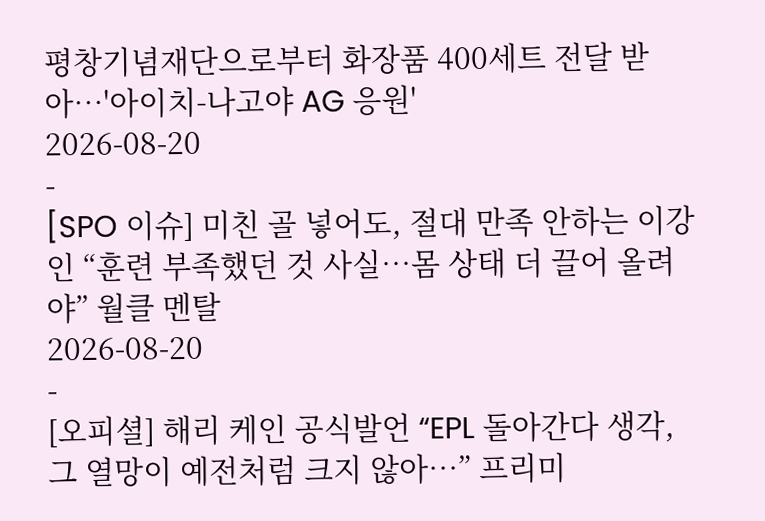평창기념재단으로부터 화장품 400세트 전달 받아…'아이치-나고야 AG 응원'
2026-08-20
-
[SPO 이슈] 미친 골 넣어도, 절대 만족 안하는 이강인 “훈련 부족했던 것 사실…몸 상태 더 끌어 올려야” 월클 멘탈
2026-08-20
-
[오피셜] 해리 케인 공식발언 “EPL 돌아간다 생각, 그 열망이 예전처럼 크지 않아…” 프리미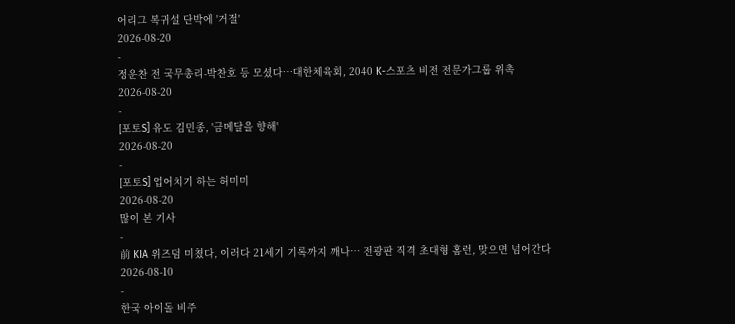어리그 복귀설 단박에 '거절'
2026-08-20
-
정운찬 전 국무총리-박찬호 등 모셨다…대한체육회, 2040 K-스포츠 비전 전문가그룹 위촉
2026-08-20
-
[포토S] 유도 김민종, '금메달을 향해'
2026-08-20
-
[포토S] 업어치기 하는 허미미
2026-08-20
많이 본 기사
-
前 KIA 위즈덤 미쳤다, 이러다 21세기 기록까지 깨나… 전광판 직격 초대형 홈런, 맞으면 넘어간다
2026-08-10
-
한국 아이돌 비주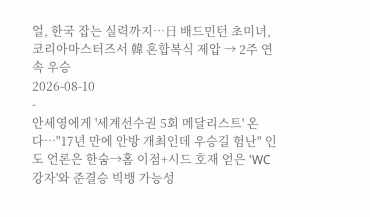얼, 한국 잡는 실력까지…日 배드민턴 초미녀, 코리아마스터즈서 韓 혼합복식 제압 → 2주 연속 우승
2026-08-10
-
안세영에게 '세계선수권 5회 메달리스트' 온다…"17년 만에 안방 개최인데 우승길 험난" 인도 언론은 한숨→홈 이점+시드 호재 얻은 'WC 강자'와 준결승 빅뱅 가능성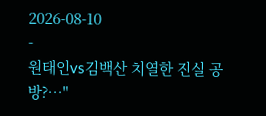2026-08-10
-
원태인vs김백산 치열한 진실 공방?…"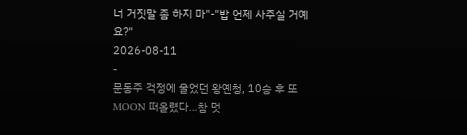너 거짓말 좀 하지 마"-"밥 언제 사주실 거예요?"
2026-08-11
-
문동주 걱정에 울었던 왕옌청, 10승 후 또 MOON 떠올렸다…참 멋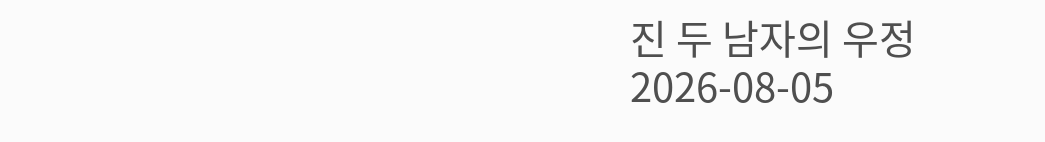진 두 남자의 우정
2026-08-05